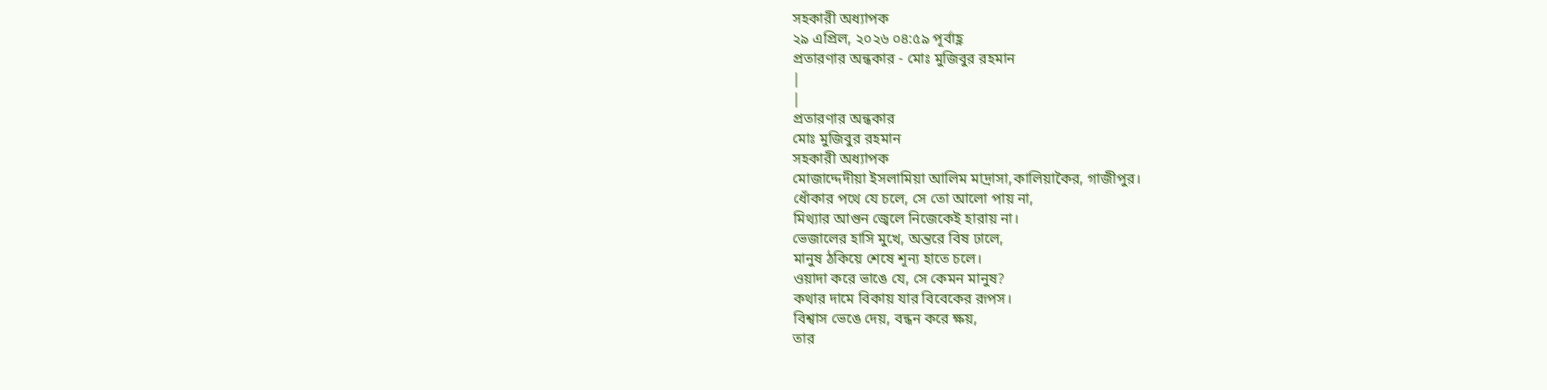সহকারী অধ্যাপক
২৯ এপ্রিল, ২০২৬ ০৪:৫৯ পূর্বাহ্ণ
প্রতারণার অন্ধকার - মোঃ মুজিবুর রহমান
|
|
প্রতারণার অন্ধকার
মোঃ মুজিবুর রহমান
সহকারী অধ্যাপক
মোজাদ্দেদীয়া ইসলামিয়া আলিম মাদ্রাসা,কালিয়াকৈর, গাজীপুর।
ধোঁকার পথে যে চলে, সে তো আলো পায় না,
মিথ্যার আগুন জ্বেলে নিজেকেই হারায় না।
ভেজালের হাসি মুখে, অন্তরে বিষ ঢালে,
মানুষ ঠকিয়ে শেষে শূন্য হাতে চলে।
ওয়াদা করে ভাঙে যে, সে কেমন মানুষ?
কথার দামে বিকায় যার বিবেকের রূপস।
বিশ্বাস ভেঙে দেয়, বন্ধন করে ক্ষয়,
তার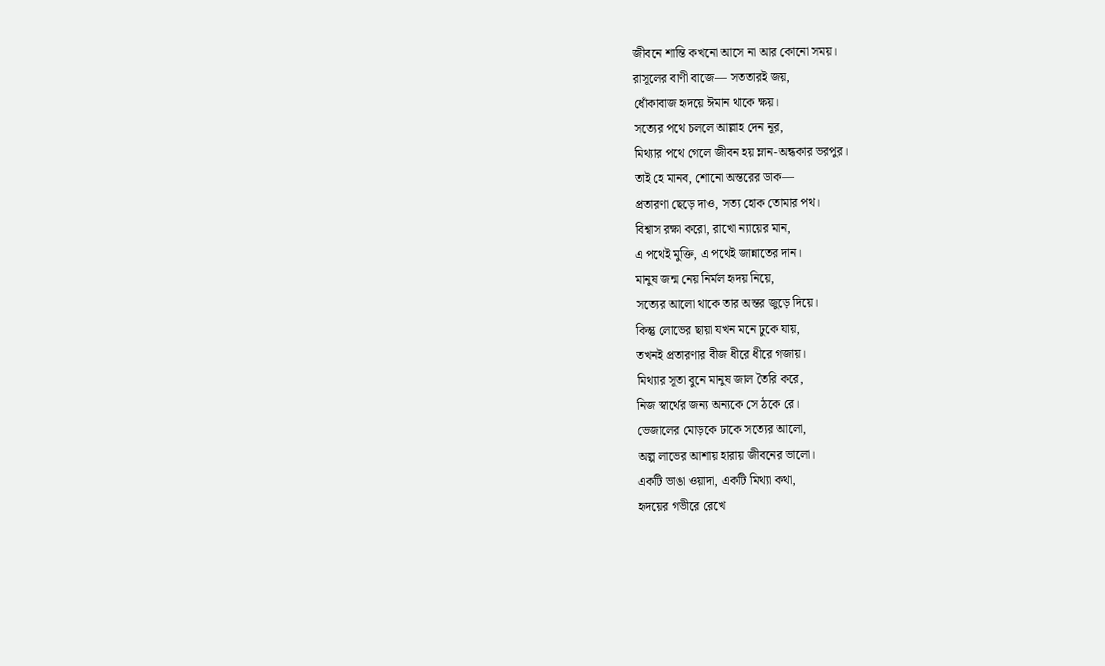জীবনে শান্তি কখনো আসে না আর কোনো সময়।
রাসূলের বাণী বাজে— সততারই জয়,
ধোঁকাবাজ হৃদয়ে ঈমান থাকে ক্ষয়।
সত্যের পথে চললে আল্লাহ দেন নূর,
মিথ্যার পথে গেলে জীবন হয় ম্লান-অন্ধকার ভরপুর।
তাই হে মানব, শোনো অন্তরের ডাক—
প্রতারণা ছেড়ে দাও, সত্য হোক তোমার পথ।
বিশ্বাস রক্ষা করো, রাখো ন্যায়ের মান,
এ পথেই মুক্তি, এ পথেই জান্নাতের দান।
মানুষ জন্ম নেয় নির্মল হৃদয় নিয়ে,
সত্যের আলো থাকে তার অন্তর জুড়ে দিয়ে।
কিন্তু লোভের ছায়া যখন মনে ঢুকে যায়,
তখনই প্রতারণার বীজ ধীরে ধীরে গজায়।
মিথ্যার সূতা বুনে মানুষ জাল তৈরি করে,
নিজ স্বার্থের জন্য অন্যকে সে ঠকে রে।
ভেজালের মোড়কে ঢাকে সত্যের আলো,
অল্প লাভের আশায় হারায় জীবনের ভালো।
একটি ভাঙা ওয়াদা, একটি মিথ্যা কথা,
হৃদয়ের গভীরে রেখে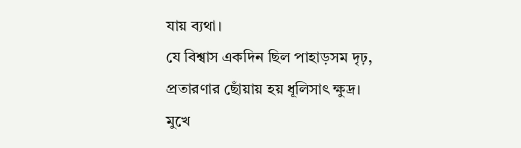যায় ব্যথা।
যে বিশ্বাস একদিন ছিল পাহাড়সম দৃঢ়,
প্রতারণার ছোঁয়ায় হয় ধূলিসাৎ ক্ষুদ্র।
মুখে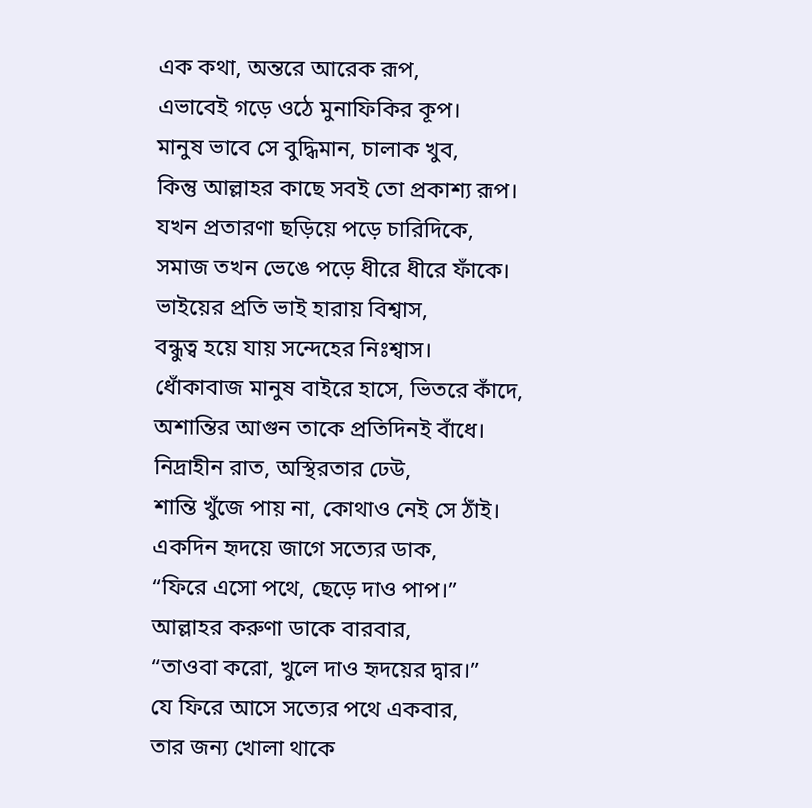এক কথা, অন্তরে আরেক রূপ,
এভাবেই গড়ে ওঠে মুনাফিকির কূপ।
মানুষ ভাবে সে বুদ্ধিমান, চালাক খুব,
কিন্তু আল্লাহর কাছে সবই তো প্রকাশ্য রূপ।
যখন প্রতারণা ছড়িয়ে পড়ে চারিদিকে,
সমাজ তখন ভেঙে পড়ে ধীরে ধীরে ফাঁকে।
ভাইয়ের প্রতি ভাই হারায় বিশ্বাস,
বন্ধুত্ব হয়ে যায় সন্দেহের নিঃশ্বাস।
ধোঁকাবাজ মানুষ বাইরে হাসে, ভিতরে কাঁদে,
অশান্তির আগুন তাকে প্রতিদিনই বাঁধে।
নিদ্রাহীন রাত, অস্থিরতার ঢেউ,
শান্তি খুঁজে পায় না, কোথাও নেই সে ঠাঁই।
একদিন হৃদয়ে জাগে সত্যের ডাক,
“ফিরে এসো পথে, ছেড়ে দাও পাপ।”
আল্লাহর করুণা ডাকে বারবার,
“তাওবা করো, খুলে দাও হৃদয়ের দ্বার।”
যে ফিরে আসে সত্যের পথে একবার,
তার জন্য খোলা থাকে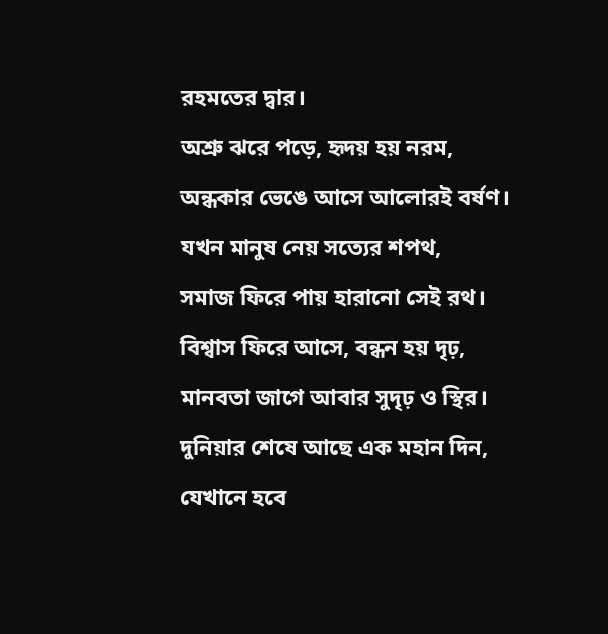রহমতের দ্বার।
অশ্রু ঝরে পড়ে, হৃদয় হয় নরম,
অন্ধকার ভেঙে আসে আলোরই বর্ষণ।
যখন মানুষ নেয় সত্যের শপথ,
সমাজ ফিরে পায় হারানো সেই রথ।
বিশ্বাস ফিরে আসে, বন্ধন হয় দৃঢ়,
মানবতা জাগে আবার সুদৃঢ় ও স্থির।
দুনিয়ার শেষে আছে এক মহান দিন,
যেখানে হবে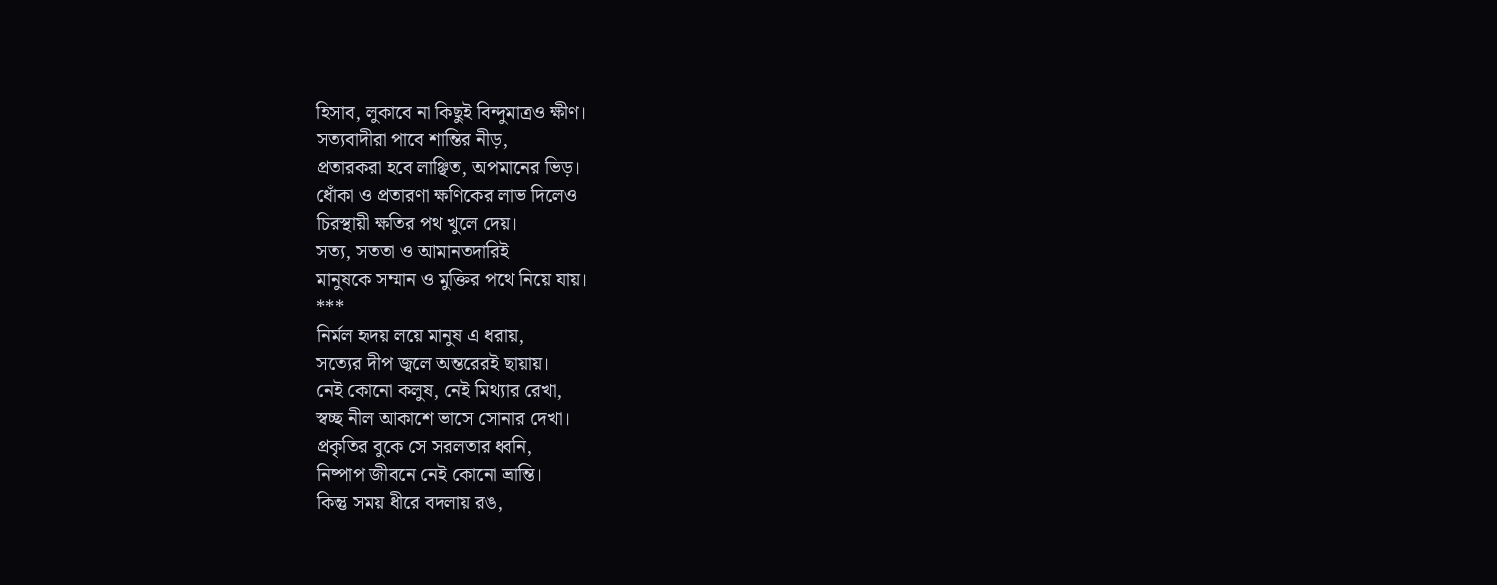হিসাব, লুকাবে না কিছুই বিন্দুমাত্রও ক্ষীণ।
সত্যবাদীরা পাবে শান্তির নীড়,
প্রতারকরা হবে লাঞ্ছিত, অপমানের ভিড়।
ধোঁকা ও প্রতারণা ক্ষণিকের লাভ দিলেও
চিরস্থায়ী ক্ষতির পথ খুলে দেয়।
সত্য, সততা ও আমানতদারিই
মানুষকে সম্মান ও মুক্তির পথে নিয়ে যায়।
***
নির্মল হৃদয় লয়ে মানুষ এ ধরায়,
সত্যের দীপ জ্বলে অন্তরেরই ছায়ায়।
নেই কোনো কলুষ, নেই মিথ্যার রেখা,
স্বচ্ছ নীল আকাশে ভাসে সোনার দেখা।
প্রকৃতির বুকে সে সরলতার ধ্বনি,
নিষ্পাপ জীবনে নেই কোনো ভ্রান্তি।
কিন্তু সময় ধীরে বদলায় রঙ,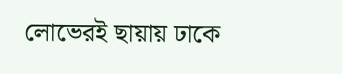লোভেরই ছায়ায় ঢাকে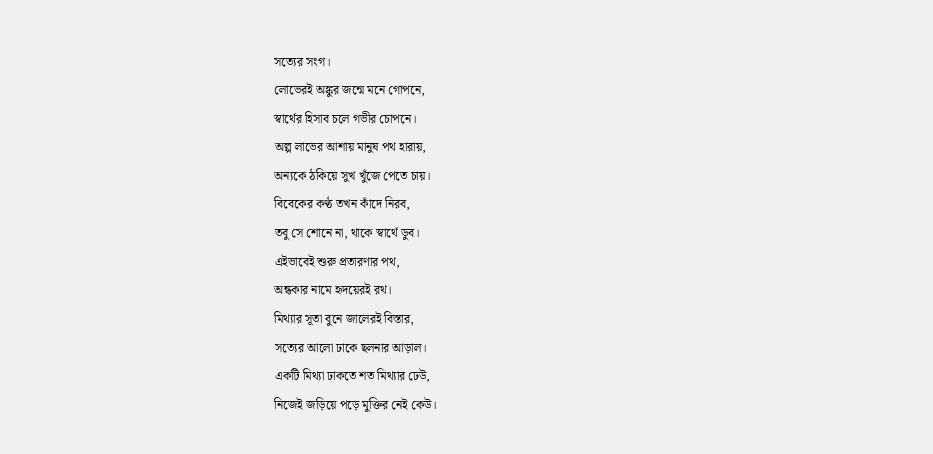সত্যের সংগ।
লোভেরই অঙ্কুর জন্মে মনে গোপনে,
স্বার্থের হিসাব চলে গভীর চোপনে।
অল্প লাভের আশায় মানুষ পথ হারায়,
অন্যকে ঠকিয়ে সুখ খুঁজে পেতে চায়।
বিবেকের কণ্ঠ তখন কাঁদে নিরব,
তবু সে শোনে না, থাকে স্বার্থে ডুব।
এইভাবেই শুরু প্রতারণার পথ,
অন্ধকার নামে হৃদয়েরই রথ।
মিথ্যার সূতা বুনে জালেরই বিস্তার,
সত্যের আলো ঢাকে ছলনার আড়াল।
একটি মিথ্যা ঢাকতে শত মিথ্যার ঢেউ,
নিজেই জড়িয়ে পড়ে মুক্তির নেই কেউ।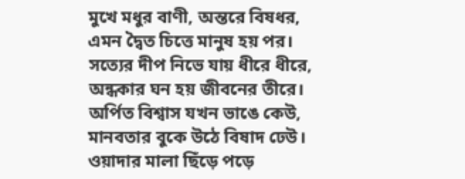মুখে মধুর বাণী, অন্তরে বিষধর,
এমন দ্বৈত চিত্তে মানুষ হয় পর।
সত্যের দীপ নিভে যায় ধীরে ধীরে,
অন্ধকার ঘন হয় জীবনের তীরে।
অর্পিত বিশ্বাস যখন ভাঙে কেউ,
মানবতার বুকে উঠে বিষাদ ঢেউ।
ওয়াদার মালা ছিঁড়ে পড়ে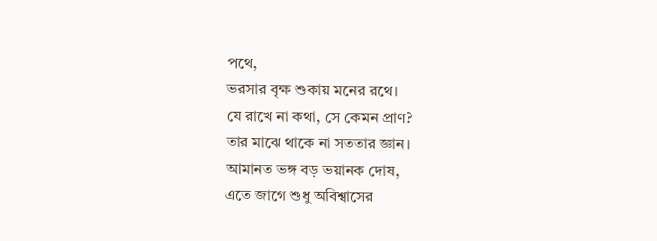পথে,
ভরসার বৃক্ষ শুকায় মনের রথে।
যে রাখে না কথা, সে কেমন প্রাণ?
তার মাঝে থাকে না সততার জ্ঞান।
আমানত ভঙ্গ বড় ভয়ানক দোষ,
এতে জাগে শুধু অবিশ্বাসের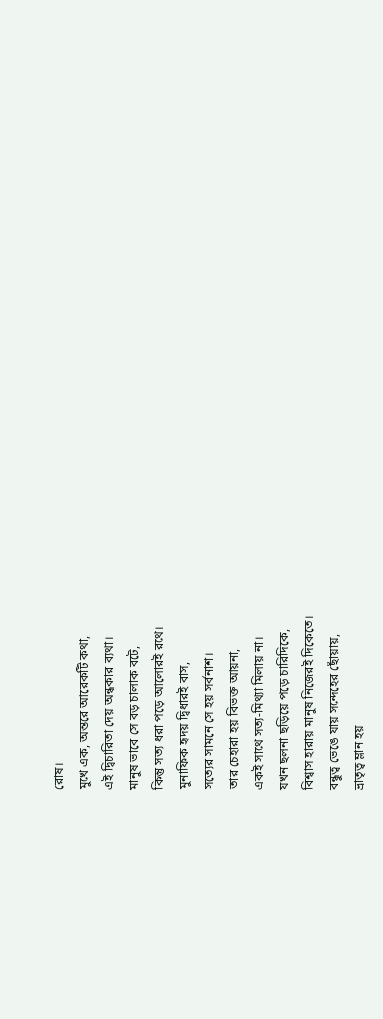রোষ।
মুখে এক, অন্তরে আরেকটি কথা,
এই দ্বিচারিতা দেয় অন্ধকার ব্যথা।
মানুষ ভাবে সে বড় চালাক বটে,
কিন্তু সত্য ধরা পড়ে আলোরই রথে।
মুনাফিক হৃদয় দ্বিধারই বাস,
সত্যের সামনে সে হয় সর্বনাশ।
তার চেহারা হয় বিভক্ত আয়না,
একই সাথে সত্য-মিথ্যা মিলায় না।
যখন ছলনা ছড়িয়ে পড়ে চারিদিকে,
বিশ্বাস হারায় মানুষ নিজেরই দিকেতে।
বন্ধুত্ব ভেঙে যায় সন্দেহের ছোঁয়ায়,
ভ্রাতৃত্ব ম্লান হয়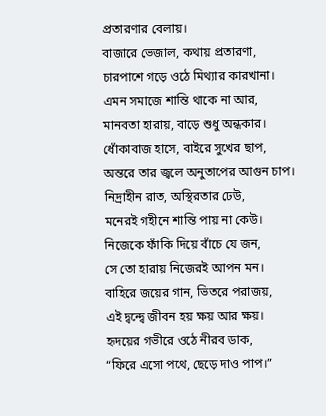প্রতারণার বেলায়।
বাজারে ভেজাল, কথায় প্রতারণা,
চারপাশে গড়ে ওঠে মিথ্যার কারখানা।
এমন সমাজে শান্তি থাকে না আর,
মানবতা হারায়, বাড়ে শুধু অন্ধকার।
ধোঁকাবাজ হাসে, বাইরে সুখের ছাপ,
অন্তরে তার জ্বলে অনুতাপের আগুন চাপ।
নিদ্রাহীন রাত, অস্থিরতার ঢেউ,
মনেরই গহীনে শান্তি পায় না কেউ।
নিজেকে ফাঁকি দিয়ে বাঁচে যে জন,
সে তো হারায় নিজেরই আপন মন।
বাহিরে জয়ের গান, ভিতরে পরাজয়,
এই দ্বন্দ্বে জীবন হয় ক্ষয় আর ক্ষয়।
হৃদয়ের গভীরে ওঠে নীরব ডাক,
“ফিরে এসো পথে, ছেড়ে দাও পাপ।”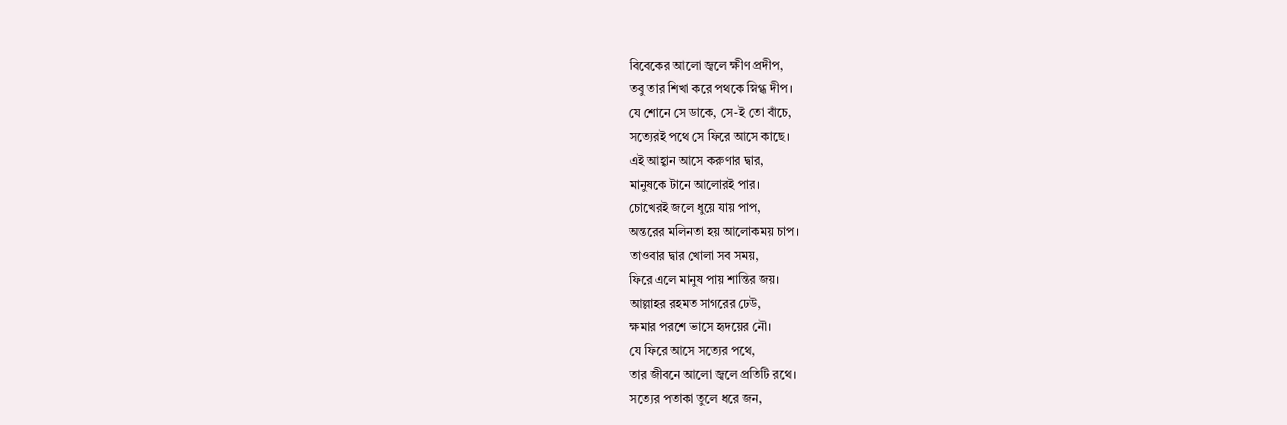বিবেকের আলো জ্বলে ক্ষীণ প্রদীপ,
তবু তার শিখা করে পথকে স্নিগ্ধ দীপ।
যে শোনে সে ডাকে, সে-ই তো বাঁচে,
সত্যেরই পথে সে ফিরে আসে কাছে।
এই আহ্বান আসে করুণার দ্বার,
মানুষকে টানে আলোরই পার।
চোখেরই জলে ধুয়ে যায় পাপ,
অন্তরের মলিনতা হয় আলোকময় চাপ।
তাওবার দ্বার খোলা সব সময়,
ফিরে এলে মানুষ পায় শান্তির জয়।
আল্লাহর রহমত সাগরের ঢেউ,
ক্ষমার পরশে ভাসে হৃদয়ের নৌ।
যে ফিরে আসে সত্যের পথে,
তার জীবনে আলো জ্বলে প্রতিটি রথে।
সত্যের পতাকা তুলে ধরে জন,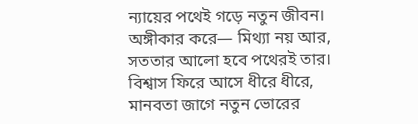ন্যায়ের পথেই গড়ে নতুন জীবন।
অঙ্গীকার করে— মিথ্যা নয় আর,
সততার আলো হবে পথেরই তার।
বিশ্বাস ফিরে আসে ধীরে ধীরে,
মানবতা জাগে নতুন ভোরের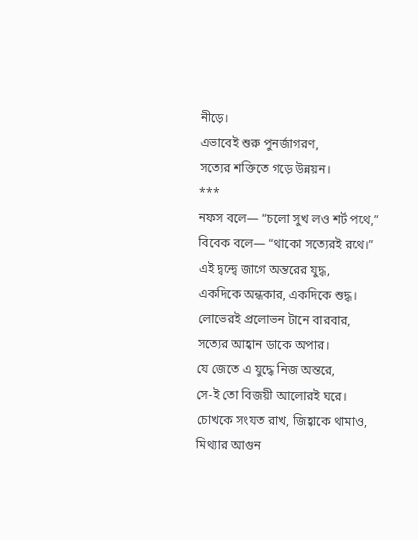নীড়ে।
এভাবেই শুরু পুনর্জাগরণ,
সত্যের শক্তিতে গড়ে উন্নয়ন।
***
নফস বলে— “চলো সুখ লও শর্ট পথে,”
বিবেক বলে— “থাকো সত্যেরই রথে।”
এই দ্বন্দ্বে জাগে অন্তরের যুদ্ধ,
একদিকে অন্ধকার, একদিকে শুদ্ধ।
লোভেরই প্রলোভন টানে বারবার,
সত্যের আহ্বান ডাকে অপার।
যে জেতে এ যুদ্ধে নিজ অন্তরে,
সে-ই তো বিজয়ী আলোরই ঘরে।
চোখকে সংযত রাখ, জিহ্বাকে থামাও,
মিথ্যার আগুন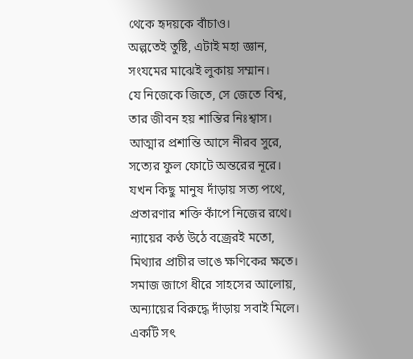থেকে হৃদয়কে বাঁচাও।
অল্পতেই তুষ্টি, এটাই মহা জ্ঞান,
সংযমের মাঝেই লুকায় সম্মান।
যে নিজেকে জিতে, সে জেতে বিশ্ব,
তার জীবন হয় শান্তির নিঃশ্বাস।
আত্মার প্রশান্তি আসে নীরব সুরে,
সত্যের ফুল ফোটে অন্তরের নূরে।
যখন কিছু মানুষ দাঁড়ায় সত্য পথে,
প্রতারণার শক্তি কাঁপে নিজের রথে।
ন্যায়ের কণ্ঠ উঠে বজ্রেরই মতো,
মিথ্যার প্রাচীর ভাঙে ক্ষণিকের ক্ষতে।
সমাজ জাগে ধীরে সাহসের আলোয়,
অন্যায়ের বিরুদ্ধে দাঁড়ায় সবাই মিলে।
একটি সৎ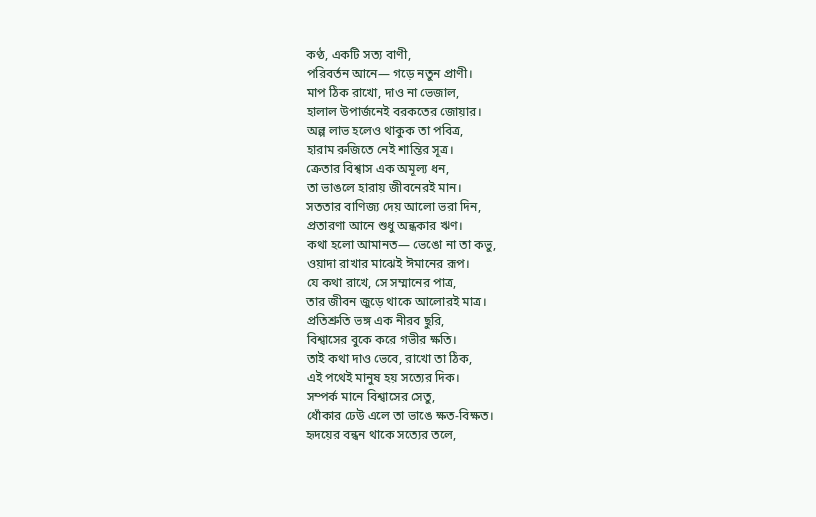কণ্ঠ, একটি সত্য বাণী,
পরিবর্তন আনে— গড়ে নতুন প্রাণী।
মাপ ঠিক রাখো, দাও না ভেজাল,
হালাল উপার্জনেই বরকতের জোয়ার।
অল্প লাভ হলেও থাকুক তা পবিত্র,
হারাম রুজিতে নেই শান্তির সূত্র।
ক্রেতার বিশ্বাস এক অমূল্য ধন,
তা ভাঙলে হারায় জীবনেরই মান।
সততার বাণিজ্য দেয় আলো ভরা দিন,
প্রতারণা আনে শুধু অন্ধকার ঋণ।
কথা হলো আমানত— ভেঙো না তা কভু,
ওয়াদা রাখার মাঝেই ঈমানের রূপ।
যে কথা রাখে, সে সম্মানের পাত্র,
তার জীবন জুড়ে থাকে আলোরই মাত্র।
প্রতিশ্রুতি ভঙ্গ এক নীরব ছুরি,
বিশ্বাসের বুকে করে গভীর ক্ষতি।
তাই কথা দাও ভেবে, রাখো তা ঠিক,
এই পথেই মানুষ হয় সত্যের দিক।
সম্পর্ক মানে বিশ্বাসের সেতু,
ধোঁকার ঢেউ এলে তা ভাঙে ক্ষত-বিক্ষত।
হৃদয়ের বন্ধন থাকে সত্যের তলে,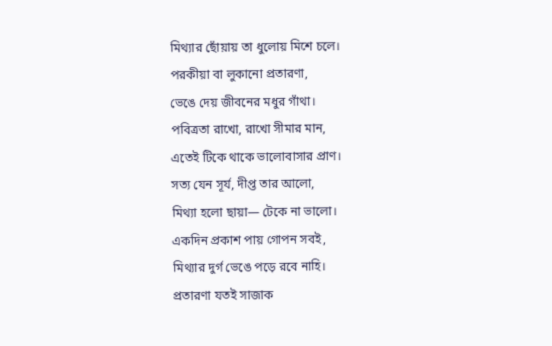মিথ্যার ছোঁয়ায় তা ধুলোয় মিশে চলে।
পরকীয়া বা লুকানো প্রতারণা,
ভেঙে দেয় জীবনের মধুর গাঁথা।
পবিত্রতা রাখো, রাখো সীমার মান,
এতেই টিকে থাকে ভালোবাসার প্রাণ।
সত্য যেন সূর্য, দীপ্ত তার আলো,
মিথ্যা হলো ছায়া— টেকে না ভালো।
একদিন প্রকাশ পায় গোপন সবই,
মিথ্যার দুর্গ ভেঙে পড়ে রবে নাহি।
প্রতারণা যতই সাজাক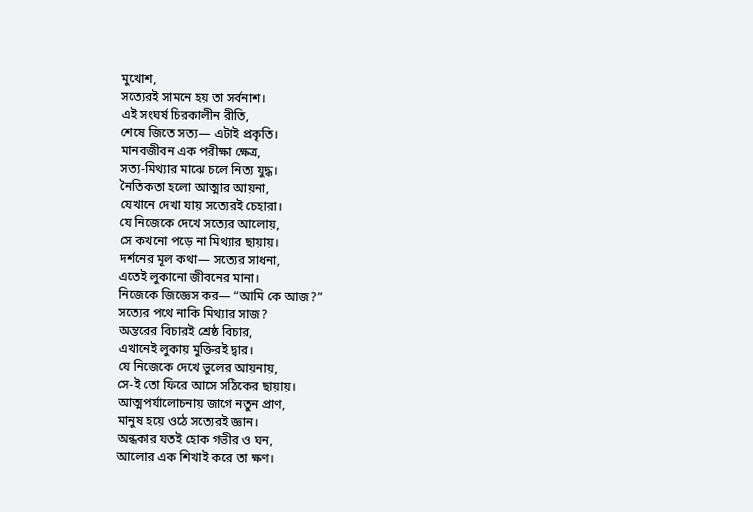মুখোশ,
সত্যেরই সামনে হয় তা সর্বনাশ।
এই সংঘর্ষ চিরকালীন রীতি,
শেষে জিতে সত্য— এটাই প্রকৃতি।
মানবজীবন এক পরীক্ষা ক্ষেত্র,
সত্য-মিথ্যার মাঝে চলে নিত্য যুদ্ধ।
নৈতিকতা হলো আত্মার আয়না,
যেখানে দেখা যায় সত্যেরই চেহারা।
যে নিজেকে দেখে সত্যের আলোয়,
সে কখনো পড়ে না মিথ্যার ছায়ায়।
দর্শনের মূল কথা— সত্যের সাধনা,
এতেই লুকানো জীবনের মানা।
নিজেকে জিজ্ঞেস কর— “আমি কে আজ?”
সত্যের পথে নাকি মিথ্যার সাজ?
অন্তরের বিচারই শ্রেষ্ঠ বিচার,
এখানেই লুকায় মুক্তিরই দ্বার।
যে নিজেকে দেখে ভুলের আয়নায়,
সে-ই তো ফিরে আসে সঠিকের ছায়ায়।
আত্মপর্যালোচনায় জাগে নতুন প্রাণ,
মানুষ হয়ে ওঠে সত্যেরই জ্ঞান।
অন্ধকার যতই হোক গভীর ও ঘন,
আলোর এক শিখাই করে তা ক্ষণ।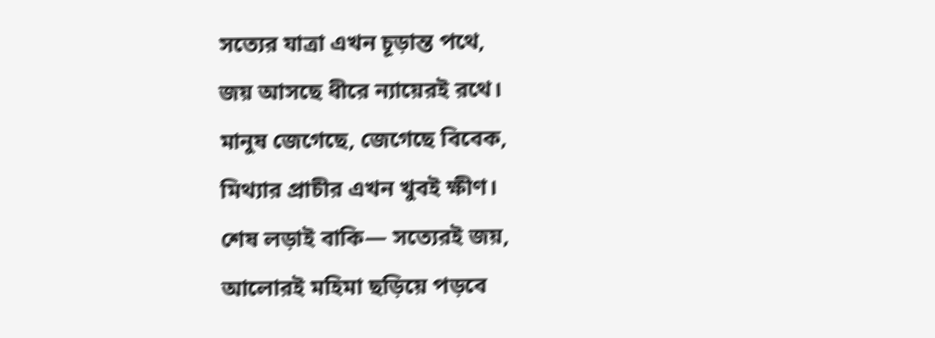সত্যের যাত্রা এখন চূড়ান্ত পথে,
জয় আসছে ধীরে ন্যায়েরই রথে।
মানুষ জেগেছে, জেগেছে বিবেক,
মিথ্যার প্রাচীর এখন খুবই ক্ষীণ।
শেষ লড়াই বাকি— সত্যেরই জয়,
আলোরই মহিমা ছড়িয়ে পড়বে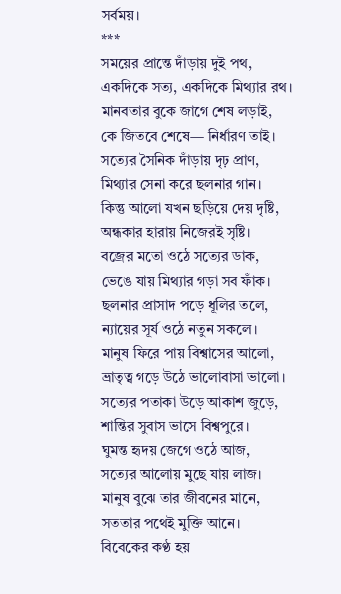সর্বময়।
***
সময়ের প্রান্তে দাঁড়ায় দুই পথ,
একদিকে সত্য, একদিকে মিথ্যার রথ।
মানবতার বুকে জাগে শেষ লড়াই,
কে জিতবে শেষে— নির্ধারণ তাই।
সত্যের সৈনিক দাঁড়ায় দৃঢ় প্রাণ,
মিথ্যার সেনা করে ছলনার গান।
কিন্তু আলো যখন ছড়িয়ে দেয় দৃষ্টি,
অন্ধকার হারায় নিজেরই সৃষ্টি।
বজ্রের মতো ওঠে সত্যের ডাক,
ভেঙে যায় মিথ্যার গড়া সব ফাঁক।
ছলনার প্রাসাদ পড়ে ধূলির তলে,
ন্যায়ের সূর্য ওঠে নতুন সকলে।
মানুষ ফিরে পায় বিশ্বাসের আলো,
ভ্রাতৃত্ব গড়ে উঠে ভালোবাসা ভালো।
সত্যের পতাকা উড়ে আকাশ জুড়ে,
শান্তির সুবাস ভাসে বিশ্বপুরে।
ঘুমন্ত হৃদয় জেগে ওঠে আজ,
সত্যের আলোয় মুছে যায় লাজ।
মানুষ বুঝে তার জীবনের মানে,
সততার পথেই মুক্তি আনে।
বিবেকের কণ্ঠ হয়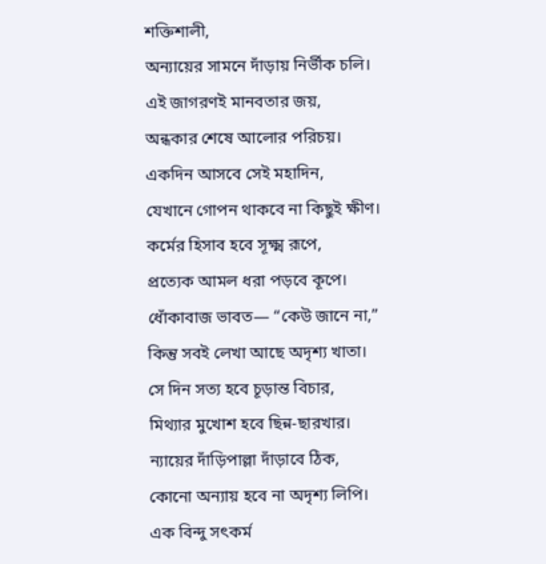শক্তিশালী,
অন্যায়ের সামনে দাঁড়ায় নির্ভীক চলি।
এই জাগরণই মানবতার জয়,
অন্ধকার শেষে আলোর পরিচয়।
একদিন আসবে সেই মহাদিন,
যেখানে গোপন থাকবে না কিছুই ক্ষীণ।
কর্মের হিসাব হবে সূক্ষ্ম রূপে,
প্রত্যেক আমল ধরা পড়বে কূপে।
ধোঁকাবাজ ভাবত— “কেউ জানে না,”
কিন্তু সবই লেখা আছে অদৃশ্য খাতা।
সে দিন সত্য হবে চূড়ান্ত বিচার,
মিথ্যার মুখোশ হবে ছিন্ন-ছারখার।
ন্যায়ের দাঁড়িপাল্লা দাঁড়াবে ঠিক,
কোনো অন্যায় হবে না অদৃশ্য লিপি।
এক বিন্দু সৎকর্ম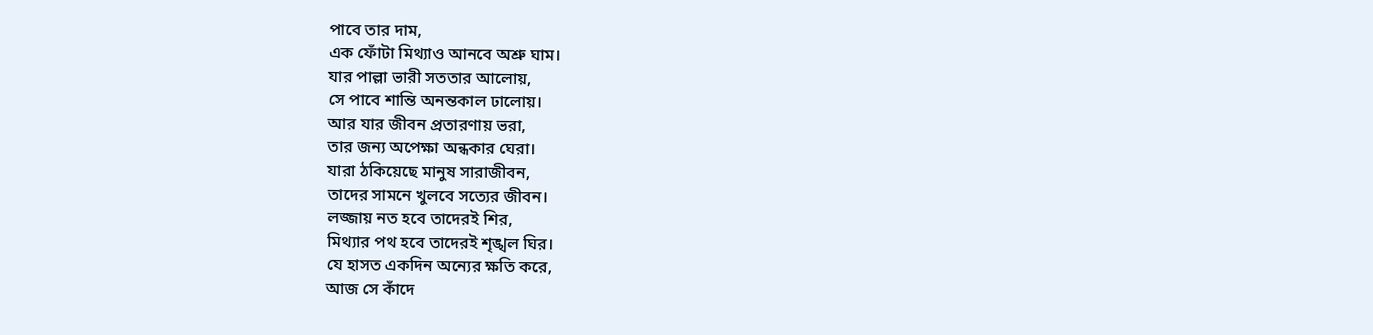পাবে তার দাম,
এক ফোঁটা মিথ্যাও আনবে অশ্রু ঘাম।
যার পাল্লা ভারী সততার আলোয়,
সে পাবে শান্তি অনন্তকাল ঢালোয়।
আর যার জীবন প্রতারণায় ভরা,
তার জন্য অপেক্ষা অন্ধকার ঘেরা।
যারা ঠকিয়েছে মানুষ সারাজীবন,
তাদের সামনে খুলবে সত্যের জীবন।
লজ্জায় নত হবে তাদেরই শির,
মিথ্যার পথ হবে তাদেরই শৃঙ্খল ঘির।
যে হাসত একদিন অন্যের ক্ষতি করে,
আজ সে কাঁদে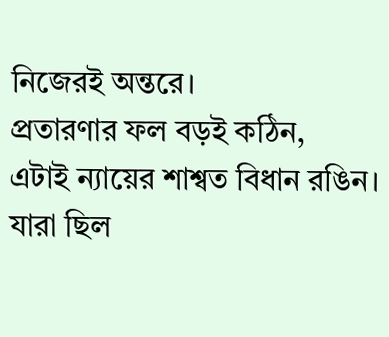নিজেরই অন্তরে।
প্রতারণার ফল বড়ই কঠিন,
এটাই ন্যায়ের শাশ্বত বিধান রঙিন।
যারা ছিল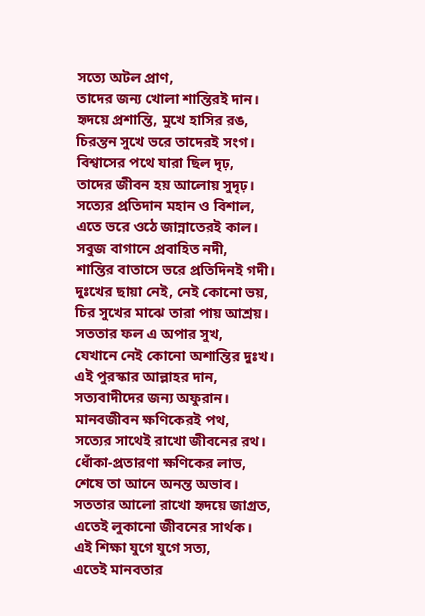সত্যে অটল প্রাণ,
তাদের জন্য খোলা শান্তিরই দান।
হৃদয়ে প্রশান্তি, মুখে হাসির রঙ,
চিরন্তন সুখে ভরে তাদেরই সংগ।
বিশ্বাসের পথে যারা ছিল দৃঢ়,
তাদের জীবন হয় আলোয় সুদৃঢ়।
সত্যের প্রতিদান মহান ও বিশাল,
এতে ভরে ওঠে জান্নাতেরই কাল।
সবুজ বাগানে প্রবাহিত নদী,
শান্তির বাতাসে ভরে প্রতিদিনই গদী।
দুঃখের ছায়া নেই, নেই কোনো ভয়,
চির সুখের মাঝে তারা পায় আশ্রয়।
সততার ফল এ অপার সুখ,
যেখানে নেই কোনো অশান্তির দুঃখ।
এই পুরস্কার আল্লাহর দান,
সত্যবাদীদের জন্য অফুরান।
মানবজীবন ক্ষণিকেরই পথ,
সত্যের সাথেই রাখো জীবনের রথ।
ধোঁকা-প্রতারণা ক্ষণিকের লাভ,
শেষে তা আনে অনন্ত অভাব।
সততার আলো রাখো হৃদয়ে জাগ্রত,
এতেই লুকানো জীবনের সার্থক।
এই শিক্ষা যুগে যুগে সত্য,
এতেই মানবতার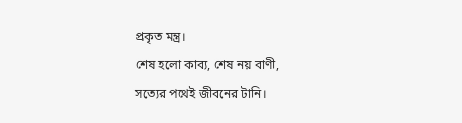প্রকৃত মন্ত্র।
শেষ হলো কাব্য, শেষ নয় বাণী,
সত্যের পথেই জীবনের টানি।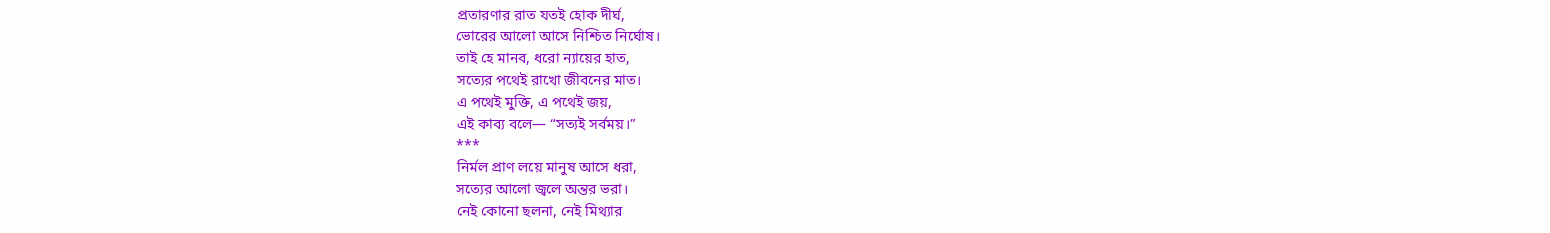প্রতারণার রাত যতই হোক দীর্ঘ,
ভোরের আলো আসে নিশ্চিত নির্ঘোষ।
তাই হে মানব, ধরো ন্যায়ের হাত,
সত্যের পথেই রাখো জীবনের মাত।
এ পথেই মুক্তি, এ পথেই জয়,
এই কাব্য বলে— “সত্যই সর্বময়।”
***
নির্মল প্রাণ লয়ে মানুষ আসে ধরা,
সত্যের আলো জ্বলে অন্তর ভরা।
নেই কোনো ছলনা, নেই মিথ্যার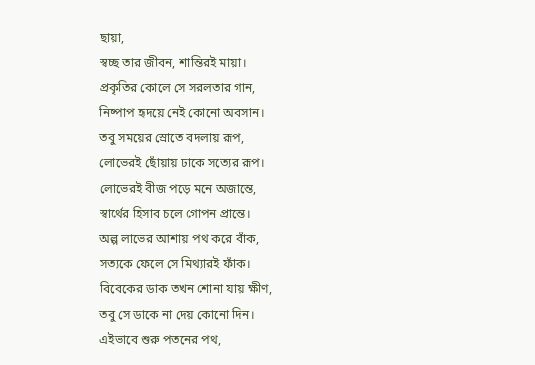ছায়া,
স্বচ্ছ তার জীবন, শান্তিরই মায়া।
প্রকৃতির কোলে সে সরলতার গান,
নিষ্পাপ হৃদয়ে নেই কোনো অবসান।
তবু সময়ের স্রোতে বদলায় রূপ,
লোভেরই ছোঁয়ায় ঢাকে সত্যের রূপ।
লোভেরই বীজ পড়ে মনে অজান্তে,
স্বার্থের হিসাব চলে গোপন প্রান্তে।
অল্প লাভের আশায় পথ করে বাঁক,
সত্যকে ফেলে সে মিথ্যারই ফাঁক।
বিবেকের ডাক তখন শোনা যায় ক্ষীণ,
তবু সে ডাকে না দেয় কোনো দিন।
এইভাবে শুরু পতনের পথ,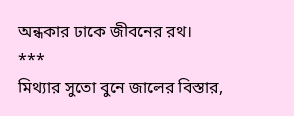অন্ধকার ঢাকে জীবনের রথ।
***
মিথ্যার সুতো বুনে জালের বিস্তার,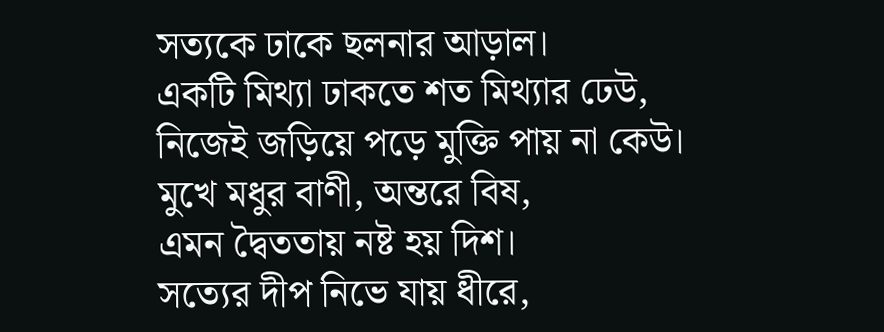সত্যকে ঢাকে ছলনার আড়াল।
একটি মিথ্যা ঢাকতে শত মিথ্যার ঢেউ,
নিজেই জড়িয়ে পড়ে মুক্তি পায় না কেউ।
মুখে মধুর বাণী, অন্তরে বিষ,
এমন দ্বৈততায় নষ্ট হয় দিশ।
সত্যের দীপ নিভে যায় ধীরে,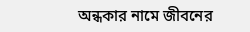অন্ধকার নামে জীবনের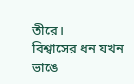তীরে।
বিশ্বাসের ধন যখন ভাঙে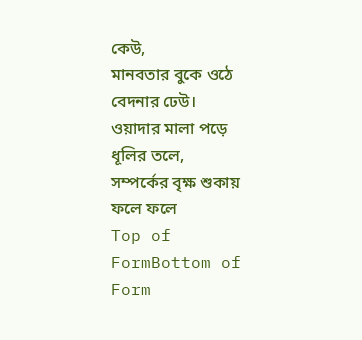কেউ,
মানবতার বুকে ওঠে বেদনার ঢেউ।
ওয়াদার মালা পড়ে ধূলির তলে,
সম্পর্কের বৃক্ষ শুকায় ফলে ফলে
Top of
FormBottom of Form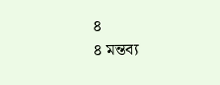৪
৪ মন্তব্য